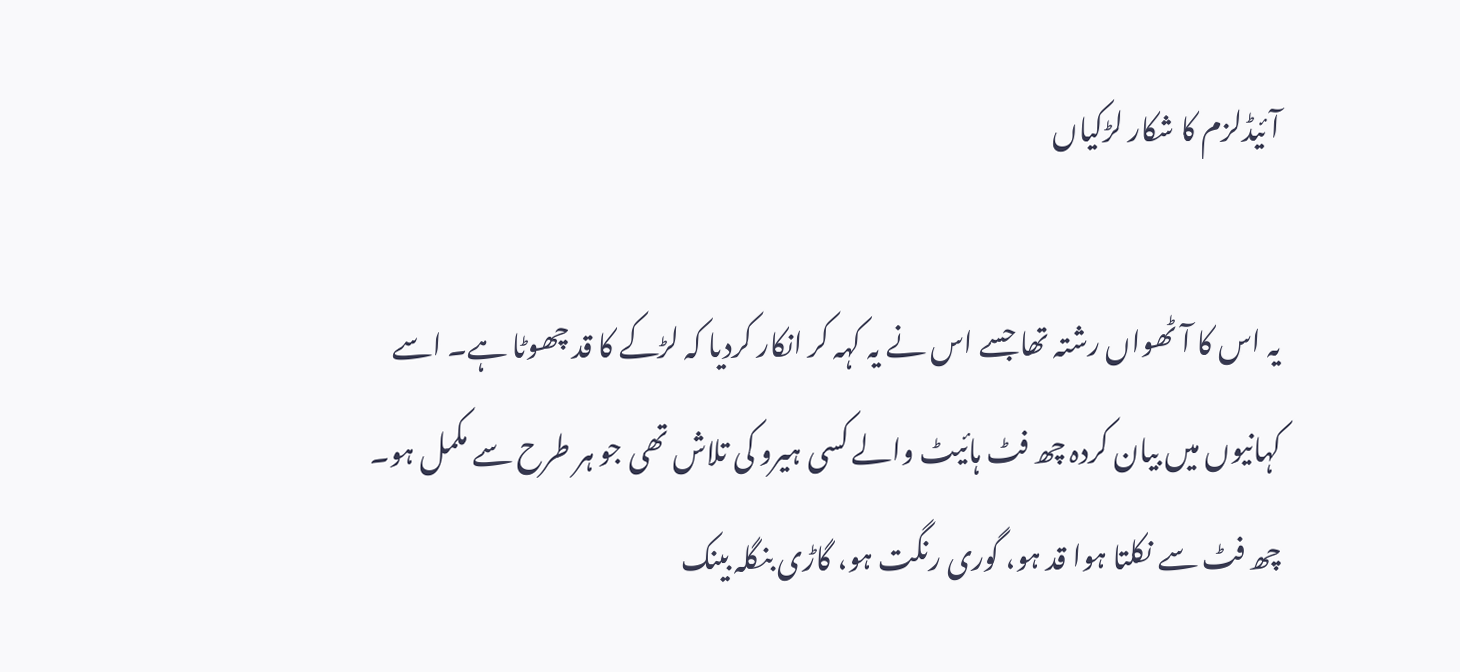آئیڈلزم کا شکار لڑکیاں

یہ اس کا آٹھواں رشتہ تھا جسے اس نے یہ کہہ کر انکار کردیا کہ لڑکے کا قد چھوٹا ہے۔ اسے کہانیوں میں بیان کردہ چھ فٹ ہائیٹ والے کسی ہیرو کی تلاش تھی جو ہر طرح سے مکمل ہو۔ چھ فٹ سے نکلتا ہوا قد ہو، گوری رنگت ہو، گاڑی بنگلہ بینک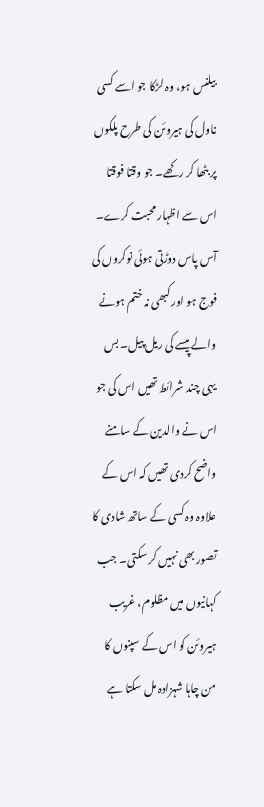بیلنس ہو، وہ لڑکا جو اسے کسی ناول کی ہیروئن کی طرح پلکوں پر بٹھا کر رکھے۔ جو وقتا فوقتا اس سے اظہار محبت کرے۔ آس پاس دوڑتی ہوئی نوکروں کی فوج ہو اور کبھی نہ ختم ہونے والے پیسے کی ریل پیل۔ بس یہی چند شرائط تھیں اس کی جو اس نے والدین کے سامنے واضح کردی تھیں کہ اس کے علاوہ وہ کسی کے ساتھ شادی کا تصور بھی نہیں کر سکتی۔ جب کہانیوں میں مظلوم، غریب ہیروئن کو اس کے سپنوں کا من چاہا شہزادہ مل سکتا ہے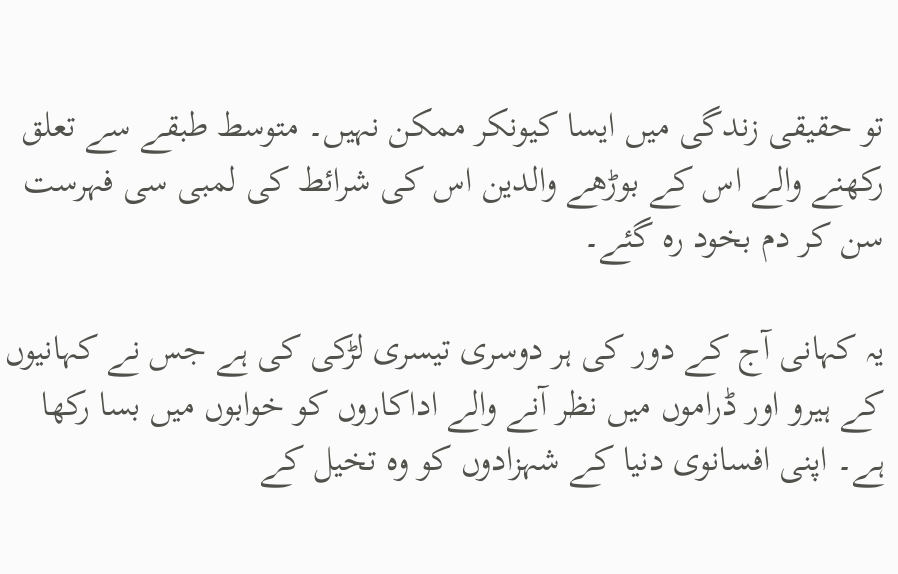تو حقیقی زندگی میں ایسا کیونکر ممکن نہیں۔ متوسط طبقے سے تعلق رکھنے والے اس کے بوڑھے والدین اس کی شرائط کی لمبی سی فہرست سن کر دم بخود رہ گئے۔

یہ کہانی آج کے دور کی ہر دوسری تیسری لڑکی کی ہے جس نے کہانیوں کے ہیرو اور ڈراموں میں نظر آنے والے اداکاروں کو خوابوں میں بسا رکھا ہے۔ اپنی افسانوی دنیا کے شہزادوں کو وہ تخیل کے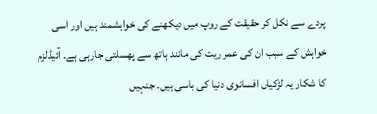پردے سے نکل کر حقیقت کے روپ میں دیکھنے کی خواہشمند ہیں اور اسی خواہش کے سبب ان کی عمر ریت کی مانند ہاتھ سے پھسلتی جارہی ہے۔ آئیڈلزم کا شکار یہ لڑکیاں افسانوی دنیا کی باسی ہیں۔ جنہیں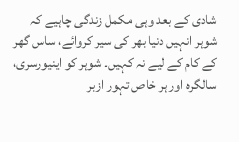شادی کے بعد وہی مکمل زندگی چاہیے کہ شوہر انہیں دنیا بھر کی سیر کروائے، ساس گھر کے کام کے لیے نہ کہیں۔ شوہر کو اینیورسری، سالگرہ اور ہر خاص تہور ازبر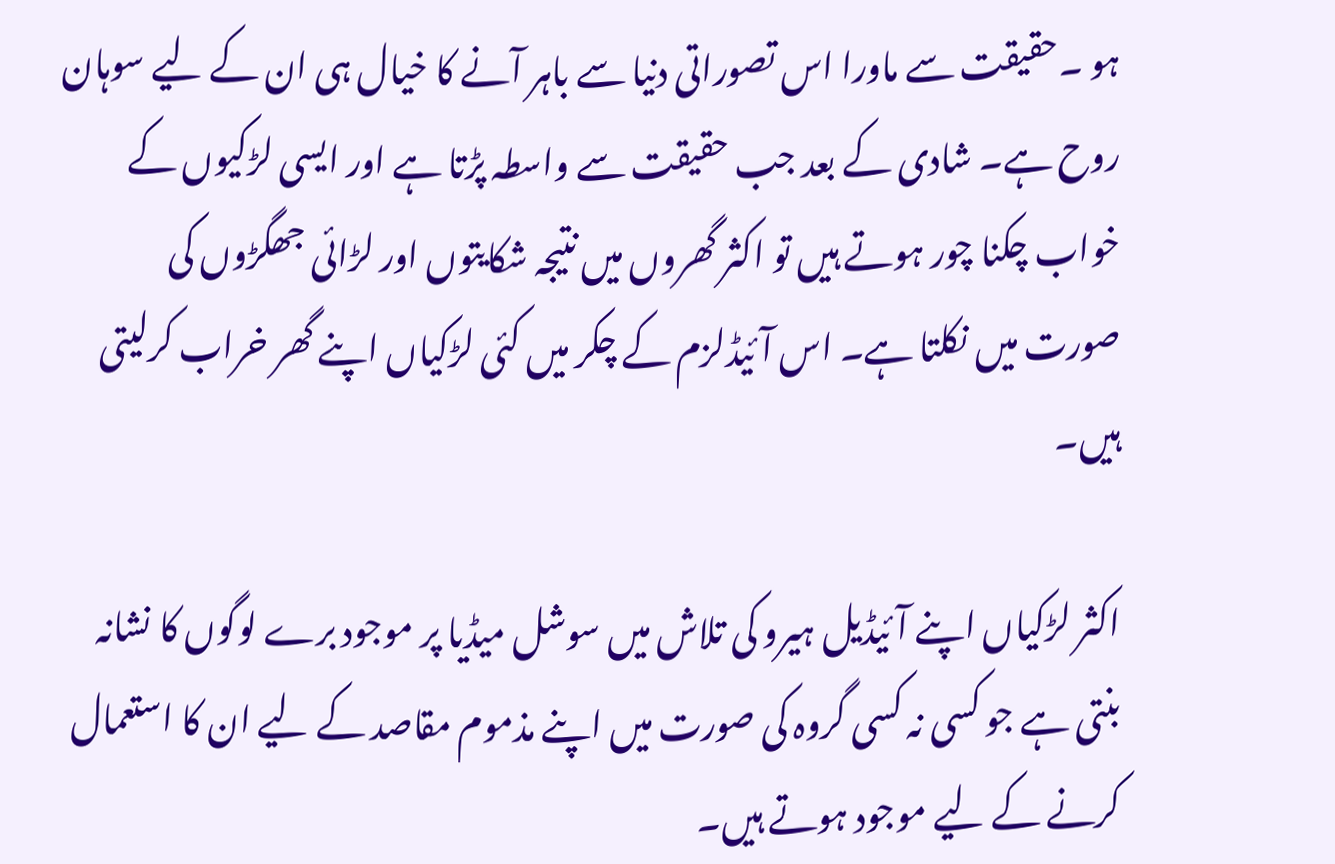ہو ۔حقیقت سے ماورا اس تصوراتی دنیا سے باہر آنے کا خیال ہی ان کے لیے سوہان روح ہے۔ شادی کے بعد جب حقیقت سے واسطہ پڑتا ہے اور ایسی لڑکیوں کے خواب چکنا چور ہوتے ہیں تو اکثر گھروں میں نتیجہ شکایتوں اور لڑائی جھگڑوں کی صورت میں نکلتا ہے۔ اس آئیڈلزم کے چکر میں کئی لڑکیاں اپنے گھر خراب کرلیتی ہیں۔

اکثر لڑکیاں اپنے آئیڈیل ہیرو کی تلاش میں سوشل میڈیا پر موجود برے لوگوں کا نشانہ بنتی ہے جو کسی نہ کسی گروہ کی صورت میں اپنے مذموم مقاصد کے لیے ان کا استعمال کرنے کے لیے موجود ہوتے ہیں۔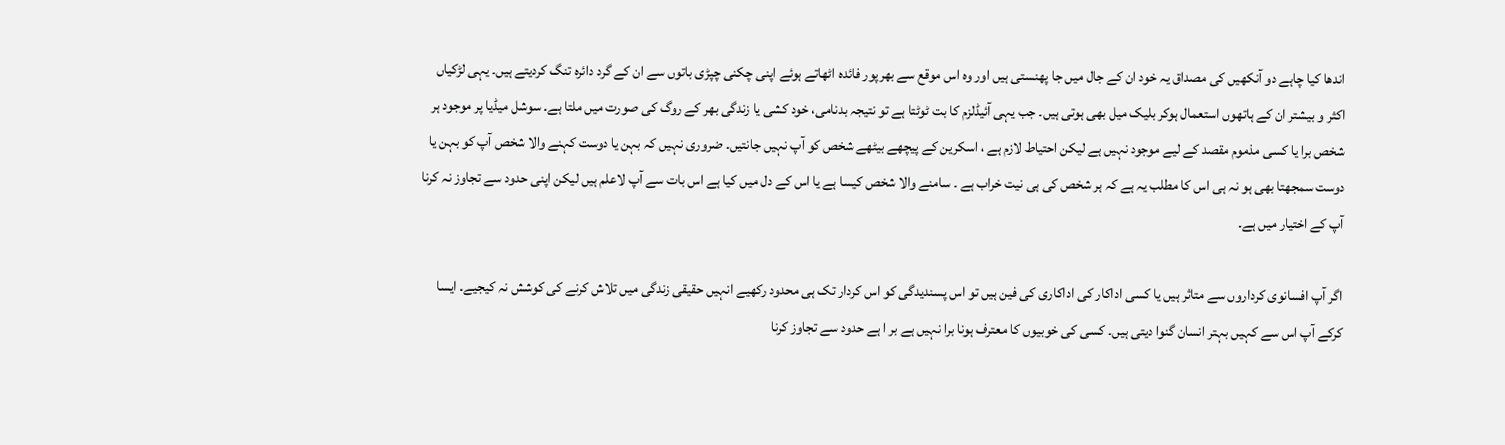اندھا کیا چاہے دو آنکھیں کی مصداق یہ خود ان کے جال میں جا پھنستی ہیں اور وہ اس موقع سے بھرپور فائدہ اٹھاتے ہوئے اپنی چکنی چپڑی باتوں سے ان کے گرد دائرہ تنگ کردیتے ہیں۔ یہی لڑکیاں اکثر و بیشتر ان کے ہاتھوں استعمال ہوکر بلیک میل بھی ہوتی ہیں۔ جب یہی آئیڈلزم کا بت ٹوٹتا ہے تو نتیجہ بدنامی، خود کشی یا زندگی بھر کے روگ کی صورت میں ملتا ہے۔ سوشل میڈیا پر موجود ہر شخص برا یا کسی مذموم مقصد کے لیے موجود نہیں ہے لیکن احتیاط لازم ہے ، اسکرین کے پیچھے بیٹھے شخص کو آپ نہیں جانتیں۔ ضروری نہیں کہ بہن یا دوست کہنے والا شخص آپ کو بہن یا دوست سمجھتا بھی ہو نہ ہی اس کا مطلب یہ ہے کہ ہر شخص کی ہی نیت خراب ہے ۔ سامنے والا شخص کیسا ہے یا اس کے دل میں کیا ہے اس بات سے آپ لاعلم ہیں لیکن اپنی حدود سے تجاوز نہ کرنا آپ کے اختیار میں ہے۔

اگر آپ افسانوی کرداروں سے متاثر ہیں یا کسی اداکار کی اداکاری کی فین ہیں تو اس پسندیدگی کو اس کردار تک ہی محدود رکھیے انہیں حقیقی زندگی میں تلاش کرنے کی کوشش نہ کیجیے۔ ایسا کرکے آپ اس سے کہیں بہتر انسان گنوا دیتی ہیں۔ کسی کی خوبیوں کا معترف ہونا برا نہیں ہے بر ا ہے حدود سے تجاوز کرنا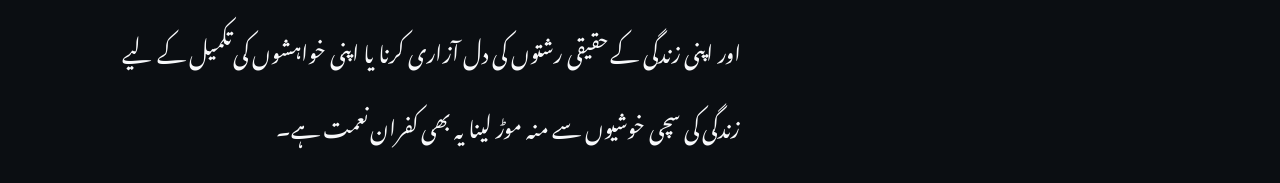اور اپنی زندگی کے حقیقی رشتوں کی دل آزاری کرنا یا اپنی خواہشوں کی تکمیل کے لیے زندگی کی سچی خوشیوں سے منہ موڑ لینا یہ بھی کفران نعمت ہے۔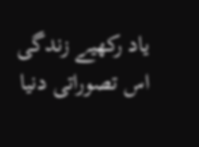یاد رکھیے زندگی اس تصوراتی دنیا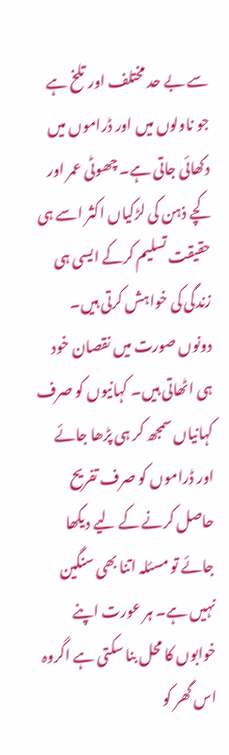سے بے حد مختلف اور تلخ ہے جو ناولوں میں اور ڈراموں میں دکھائی جاتی ہے۔ چھوٹی عمر اور کچے ذہن کی لڑکیاں اکثر اسے ہی حقیقت تسلیم کرکے ایسی ہی زندگی کی خواہش کرتی ہیں۔ دونوں صورت میں نقصان خود ہی اٹھاتی ہیں۔ کہانیوں کو صرف کہانیاں سمجھ کر ہی پڑھا جائے اور ڈراموں کو صرف تفریح حاصل کرنے کے لیے دیکھا جائے تو مسئلہ اتنا بھی سنگین نہیں ہے۔ ہر عورت اپنے خوابوں کا محل بنا سکتی ہے اگروہ اس گھر کو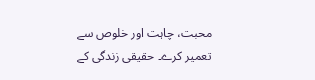محبت، چاہت اور خلوص سے تعمیر کرے۔ حقیقی زندگی کے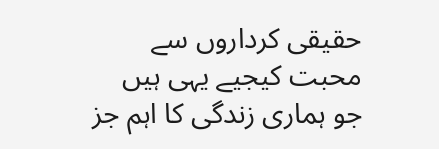حقیقی کرداروں سے محبت کیجیے یہی ہیں جو ہماری زندگی کا اہم جز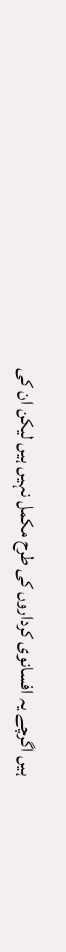ہیں اگرچے یہ افسانوی کرداروں کی طرح مکمل نہیں ہیں لیکن ان کی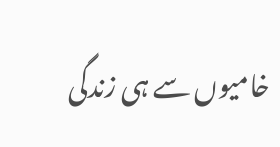خامیوں سے ہی زندگی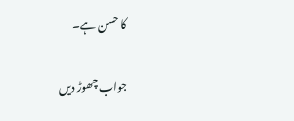کا حسن ہے۔

جواب چھوڑ دیں